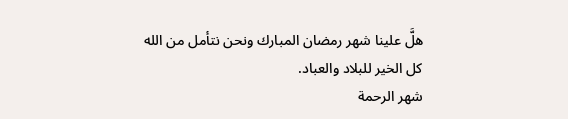هلَّ علينا شهر رمضان المبارك ونحن نتأمل من الله كل الخير للبلاد والعباد.
شهر الرحمة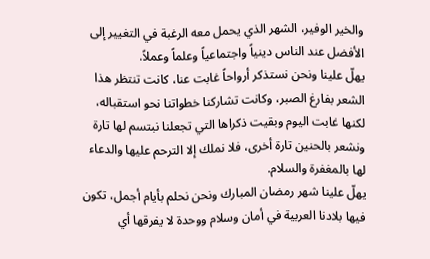والخير الوفير، الشهر الذي يحمل معه الرغبة في التغيير إلى الأفضل عند الناس دينياً واجتماعياً وعلماً وعملاً.
يهلّ علينا ونحن نستذكر أرواحاً غابت عنا، كانت تنتظر هذا الشعر بفارغ الصبر، وكانت تشاركنا خطواتنا نحو استقباله، لكنها غابت اليوم وبقيت ذكراها التي تجعلنا نبتسم لها تارة ونشعر بالحنين تارة أخرى، فلا نملك إلا الترحم عليها والدعاء لها بالمغفرة والسلام.
يهلّ علينا شهر رمضان المبارك ونحن نحلم بأيام أجمل، تكون فيها بلادنا العربية في أمان وسلام ووحدة لا يفرقها أي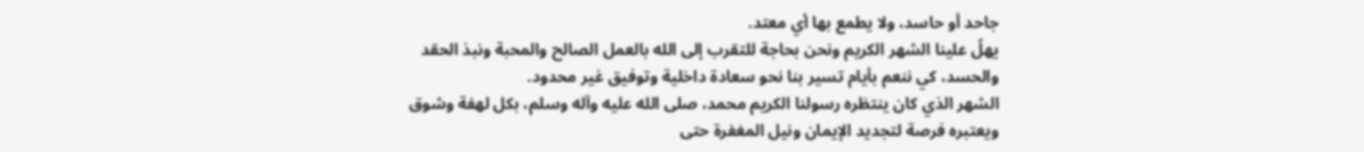جاحد أو حاسد، ولا يطمع بها أي معتد.
يهلّ علينا الشهر الكريم ونحن بحاجة للتقرب إلى الله بالعمل الصالح والمحبة ونبذ الحقد والحسد، كي ننعم بأيام تسير بنا نحو سعادة داخلية وتوفيق غير محدود.
الشهر الذي كان ينتظره رسولنا الكريم محمد، صلى الله عليه وآله وسلم، بكل لهفة وشوق ويعتبره فرصة لتجديد الإيمان ونيل المغفرة حتى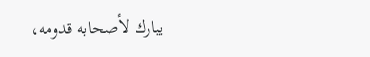يبارك لأصحابه قدومه،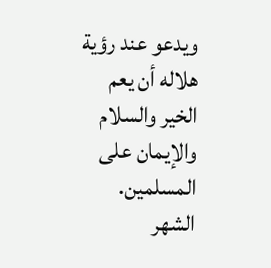ويدعو عند رؤية هلاله أن يعم الخير والسلام والإيمان على المسلمين.
الشهر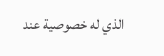الذي له خصوصية عند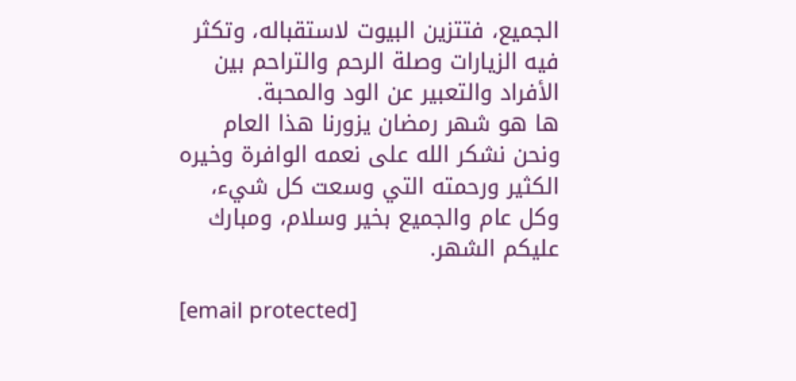الجميع، فتتزين البيوت لاستقباله، وتكثر فيه الزيارات وصلة الرحم والتراحم بين الأفراد والتعبير عن الود والمحبة.
ها هو شهر رمضان يزورنا هذا العام ونحن نشكر الله على نعمه الوافرة وخيره الكثير ورحمته التي وسعت كل شيء، وكل عام والجميع بخير وسلام، ومبارك عليكم الشهر.

[email protected]